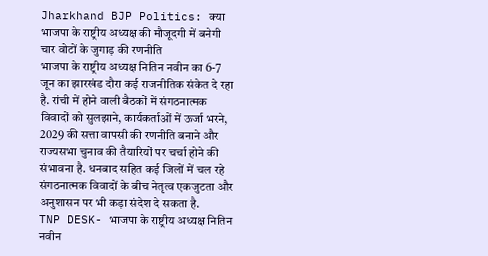Jharkhand BJP Politics: क्या भाजपा के राष्ट्रीय अध्यक्ष की मौजूदगी में बनेगी चार वोटों के जुगाड़ की रणनीति
भाजपा के राष्ट्रीय अध्यक्ष नितिन नवीन का 6-7 जून का झारखंड दौरा कई राजनीतिक संकेत दे रहा है. रांची में होने वाली बैठकों में संगठनात्मक विवादों को सुलझाने, कार्यकर्ताओं में ऊर्जा भरने, 2029 की सत्ता वापसी की रणनीति बनाने और राज्यसभा चुनाव की तैयारियों पर चर्चा होने की संभावना है. धनबाद सहित कई जिलों में चल रहे संगठनात्मक विवादों के बीच नेतृत्व एकजुटता और अनुशासन पर भी कड़ा संदेश दे सकता है.
TNP DESK- भाजपा के राष्ट्रीय अध्यक्ष नितिन नवीन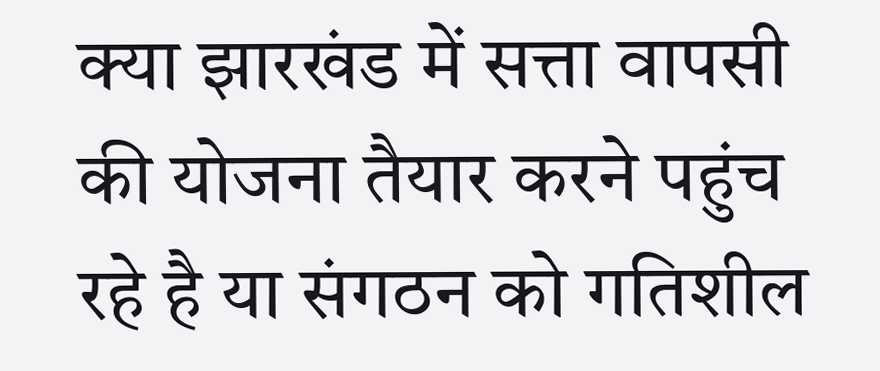क्या झारखंड में सत्ता वापसी की योजना तैयार करने पहुंच रहे है या संगठन को गतिशील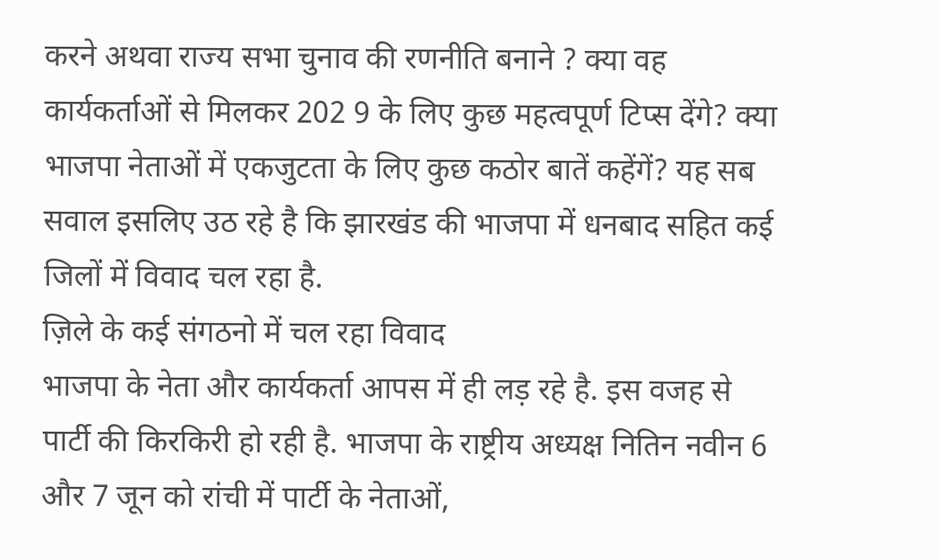करने अथवा राज्य सभा चुनाव की रणनीति बनाने ? क्या वह कार्यकर्ताओं से मिलकर 202 9 के लिए कुछ महत्वपूर्ण टिप्स देंगे? क्या भाजपा नेताओं में एकजुटता के लिए कुछ कठोर बातें कहेंगें? यह सब सवाल इसलिए उठ रहे है कि झारखंड की भाजपा में धनबाद सहित कई जिलों में विवाद चल रहा है.
ज़िले के कई संगठनो में चल रहा विवाद
भाजपा के नेता और कार्यकर्ता आपस में ही लड़ रहे है. इस वजह से पार्टी की किरकिरी हो रही है. भाजपा के राष्ट्रीय अध्यक्ष नितिन नवीन 6 और 7 जून को रांची में पार्टी के नेताओं,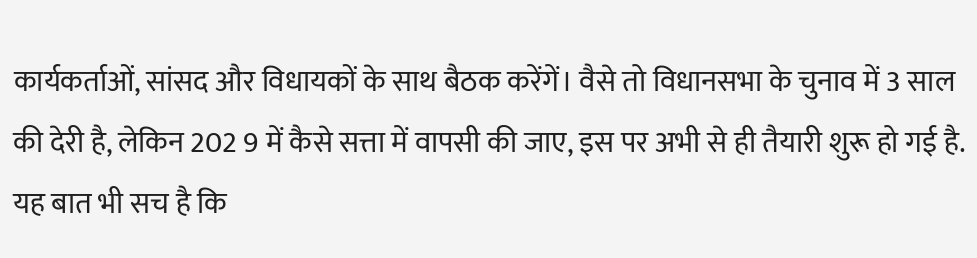कार्यकर्ताओं, सांसद और विधायकों के साथ बैठक करेंगें। वैसे तो विधानसभा के चुनाव में 3 साल की देरी है, लेकिन 202 9 में कैसे सत्ता में वापसी की जाए, इस पर अभी से ही तैयारी शुरू हो गई है. यह बात भी सच है कि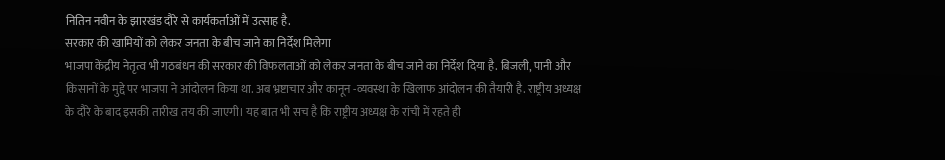नितिन नवीन के झारखंड दौरे से कार्यकर्ताओं में उत्साह है.
सरकार की खामियों को लेकर जनता के बीच जाने का निर्देश मिलेगा
भाजपा केंद्रीय नेतृत्व भी गठबंधन की सरकार की विफलताओं को लेकर जनता के बीच जाने का निर्देश दिया है. बिजली, पानी और किसानों के मुद्दे पर भाजपा ने आंदोलन किया था. अब भ्रष्टाचार और कानून -व्यवस्था के खिलाफ आंदोलन की तैयारी है. राष्ट्रीय अध्यक्ष के दौरे के बाद इसकी तारीख तय की जाएगी। यह बात भी सच है कि राष्ट्रीय अध्यक्ष के रांची में रहते ही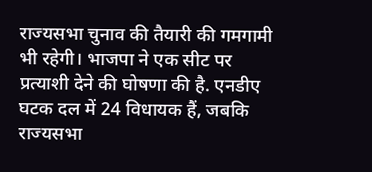राज्यसभा चुनाव की तैयारी की गमगामी भी रहेगी। भाजपा ने एक सीट पर प्रत्याशी देने की घोषणा की है. एनडीए घटक दल में 24 विधायक हैं, जबकि राज्यसभा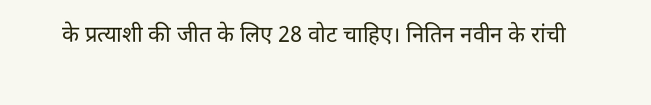के प्रत्याशी की जीत के लिए 28 वोट चाहिए। नितिन नवीन के रांची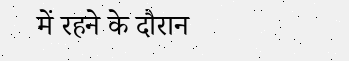में रहने के दौरान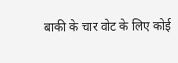बाकी के चार वोट के लिए कोई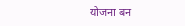योजना बन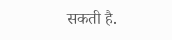सकती है.